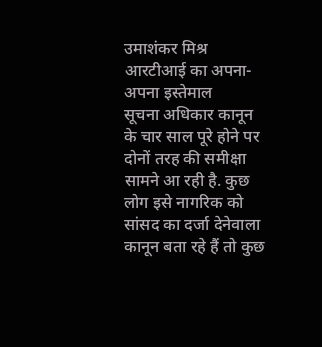उमाशंकर मिश्र
आरटीआई का अपना-अपना इस्तेमाल
सूचना अधिकार कानून के चार साल पूरे होने पर दोनों तरह की समीक्षा सामने आ रही है. कुछ लोग इसे नागरिक को सांसद का दर्जा देनेवाला कानून बता रहे हैं तो कुछ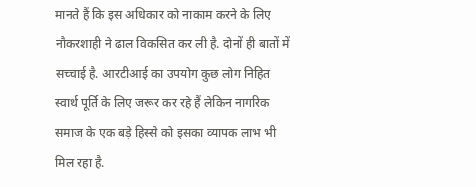मानते हैं कि इस अधिकार को नाकाम करने के लिए नौकरशाही ने ढाल विकसित कर ली है. दोनों ही बातों में सच्चाई है. आरटीआई का उपयोग कुछ लोग निहित स्वार्थ पूर्ति के लिए जरूर कर रहे हैं लेकिन नागरिक समाज के एक बड़े हिस्से को इसका व्यापक लाभ भी मिल रहा है.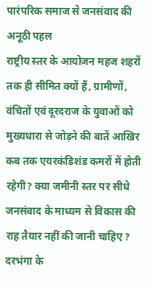पारंपरिक समाज से जनसंवाद की अनूठी पहल
राष्ट्रीय स्तर के आयोजन महज शहरों तक ही सीमित क्यों हैं, ग्रामीणों, वंचितों एवं दूरदराज के युवाओं को मुख्यधारा से जोड़ने की बातें आखिर कब तक एयरकंडिशंड कमरों में होती रहेगी? क्या जमीनी स्तर पर सीधे जनसंवाद के माध्यम से विकास की राह तैयार नहीं की जानी चाहिए? दरभंगा के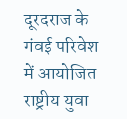दूरदराज के गंवई परिवेश में आयोजित राष्ट्रीय युवा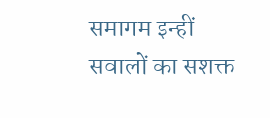समागम इन्हीं सवालों का सशक्त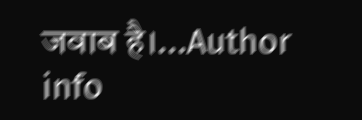जवाब है।...Author info